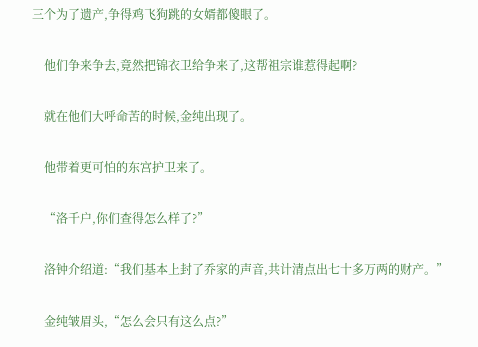三个为了遗产,争得鸡飞狗跳的女婿都傻眼了。

    他们争来争去,竟然把锦衣卫给争来了,这帮祖宗谁惹得起啊?

    就在他们大呼命苦的时候,金纯出现了。

    他带着更可怕的东宫护卫来了。

    “洛千户,你们查得怎么样了?”

    洛钟介绍道:“我们基本上封了乔家的声音,共计清点出七十多万两的财产。”

    金纯皱眉头,“怎么会只有这么点?”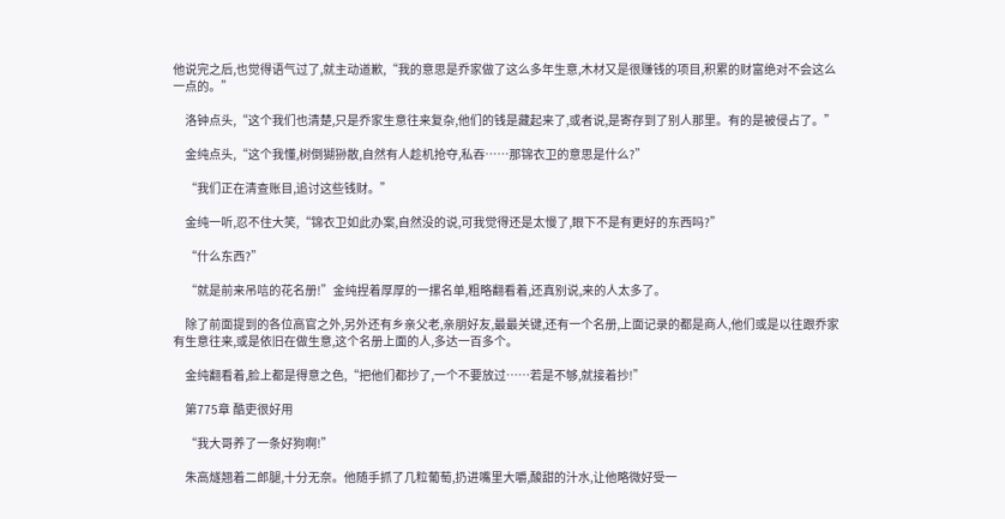他说完之后,也觉得语气过了,就主动道歉,“我的意思是乔家做了这么多年生意,木材又是很赚钱的项目,积累的财富绝对不会这么一点的。”

    洛钟点头,“这个我们也清楚,只是乔家生意往来复杂,他们的钱是藏起来了,或者说,是寄存到了别人那里。有的是被侵占了。”

    金纯点头,“这个我懂,树倒猢狲散,自然有人趁机抢夺,私吞……那锦衣卫的意思是什么?”

    “我们正在清查账目,追讨这些钱财。”

    金纯一听,忍不住大笑,“锦衣卫如此办案,自然没的说,可我觉得还是太慢了,眼下不是有更好的东西吗?”

    “什么东西?”

    “就是前来吊唁的花名册!”金纯捏着厚厚的一摞名单,粗略翻看着,还真别说,来的人太多了。

    除了前面提到的各位高官之外,另外还有乡亲父老,亲朋好友,最最关键,还有一个名册,上面记录的都是商人,他们或是以往跟乔家有生意往来,或是依旧在做生意,这个名册上面的人,多达一百多个。

    金纯翻看着,脸上都是得意之色,“把他们都抄了,一个不要放过……若是不够,就接着抄!”

    第775章 酷吏很好用

    “我大哥养了一条好狗啊!”

    朱高燧翘着二郎腿,十分无奈。他随手抓了几粒葡萄,扔进嘴里大嚼,酸甜的汁水,让他略微好受一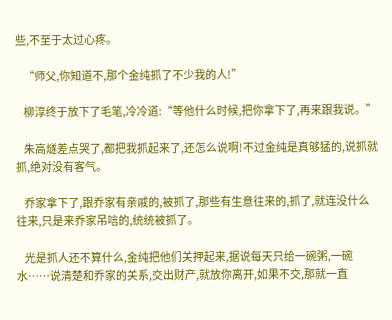些,不至于太过心疼。

    “师父,你知道不,那个金纯抓了不少我的人!”

    柳淳终于放下了毛笔,冷冷道:“等他什么时候,把你拿下了,再来跟我说。”

    朱高燧差点哭了,都把我抓起来了,还怎么说啊!不过金纯是真够猛的,说抓就抓,绝对没有客气。

    乔家拿下了,跟乔家有亲戚的,被抓了,那些有生意往来的,抓了,就连没什么往来,只是来乔家吊唁的,统统被抓了。

    光是抓人还不算什么,金纯把他们关押起来,据说每天只给一碗粥,一碗水……说清楚和乔家的关系,交出财产,就放你离开,如果不交,那就一直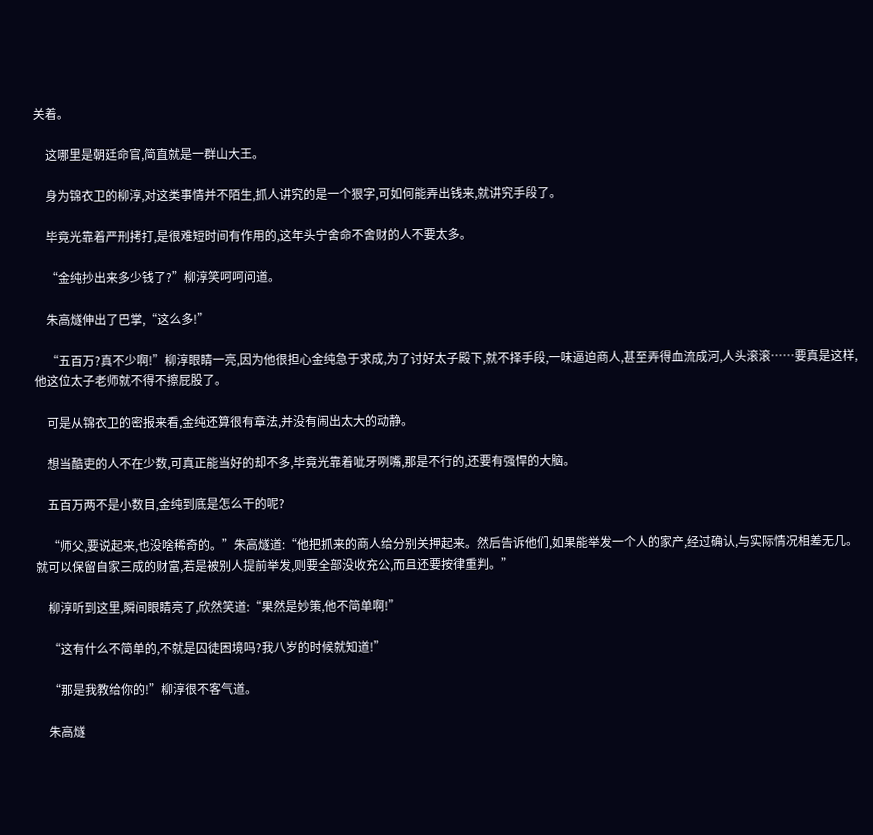关着。

    这哪里是朝廷命官,简直就是一群山大王。

    身为锦衣卫的柳淳,对这类事情并不陌生,抓人讲究的是一个狠字,可如何能弄出钱来,就讲究手段了。

    毕竟光靠着严刑拷打,是很难短时间有作用的,这年头宁舍命不舍财的人不要太多。

    “金纯抄出来多少钱了?”柳淳笑呵呵问道。

    朱高燧伸出了巴掌,“这么多!”

    “五百万?真不少啊!”柳淳眼睛一亮,因为他很担心金纯急于求成,为了讨好太子殿下,就不择手段,一味逼迫商人,甚至弄得血流成河,人头滚滚……要真是这样,他这位太子老师就不得不擦屁股了。

    可是从锦衣卫的密报来看,金纯还算很有章法,并没有闹出太大的动静。

    想当酷吏的人不在少数,可真正能当好的却不多,毕竟光靠着呲牙咧嘴,那是不行的,还要有强悍的大脑。

    五百万两不是小数目,金纯到底是怎么干的呢?

    “师父,要说起来,也没啥稀奇的。”朱高燧道:“他把抓来的商人给分别关押起来。然后告诉他们,如果能举发一个人的家产,经过确认,与实际情况相差无几。就可以保留自家三成的财富,若是被别人提前举发,则要全部没收充公,而且还要按律重判。”

    柳淳听到这里,瞬间眼睛亮了,欣然笑道:“果然是妙策,他不简单啊!”

    “这有什么不简单的,不就是囚徒困境吗?我八岁的时候就知道!”

    “那是我教给你的!”柳淳很不客气道。

    朱高燧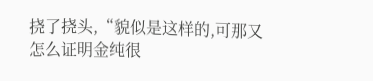挠了挠头,“貌似是这样的,可那又怎么证明金纯很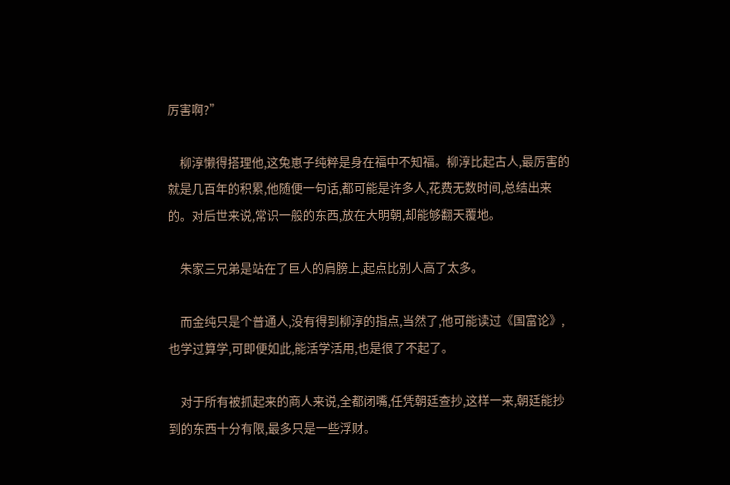厉害啊?”

    柳淳懒得搭理他,这兔崽子纯粹是身在福中不知福。柳淳比起古人,最厉害的就是几百年的积累,他随便一句话,都可能是许多人,花费无数时间,总结出来的。对后世来说,常识一般的东西,放在大明朝,却能够翻天覆地。

    朱家三兄弟是站在了巨人的肩膀上,起点比别人高了太多。

    而金纯只是个普通人,没有得到柳淳的指点,当然了,他可能读过《国富论》,也学过算学,可即便如此,能活学活用,也是很了不起了。

    对于所有被抓起来的商人来说,全都闭嘴,任凭朝廷查抄,这样一来,朝廷能抄到的东西十分有限,最多只是一些浮财。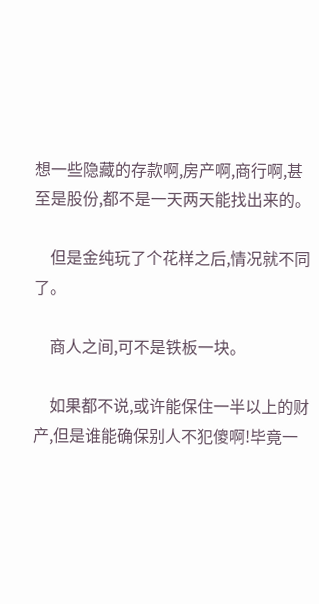想一些隐藏的存款啊,房产啊,商行啊,甚至是股份,都不是一天两天能找出来的。

    但是金纯玩了个花样之后,情况就不同了。

    商人之间,可不是铁板一块。

    如果都不说,或许能保住一半以上的财产,但是谁能确保别人不犯傻啊!毕竟一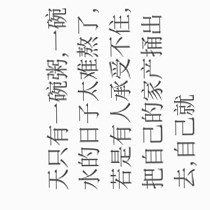天只有一碗粥,一碗水的日子太难熬了,若是有人承受不住,把自己的家产捅出去,自己就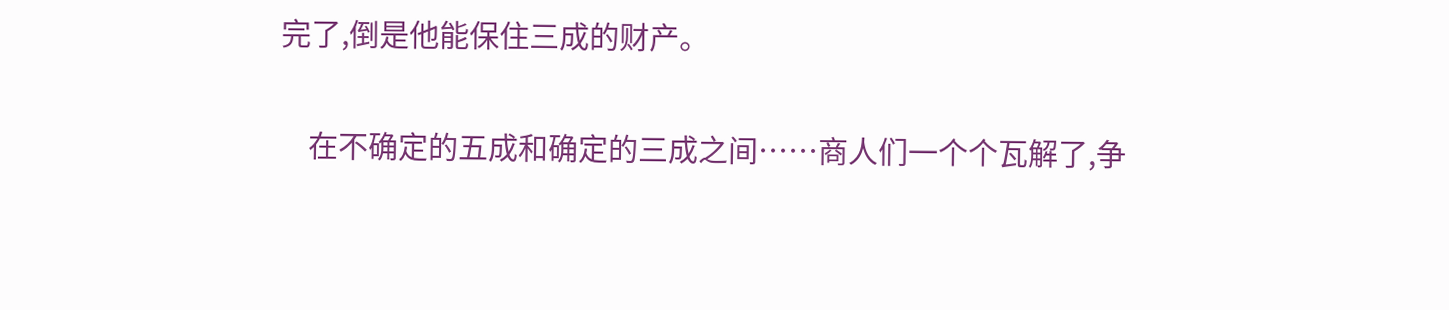完了,倒是他能保住三成的财产。

    在不确定的五成和确定的三成之间……商人们一个个瓦解了,争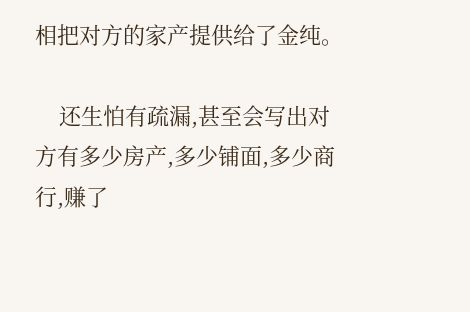相把对方的家产提供给了金纯。

    还生怕有疏漏,甚至会写出对方有多少房产,多少铺面,多少商行,赚了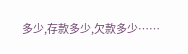多少,存款多少,欠款多少……